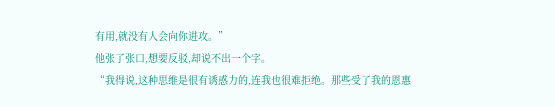有用,就没有人会向你进攻。”
他张了张口,想要反驳,却说不出一个字。
“我得说,这种思维是很有诱惑力的,连我也很难拒绝。那些受了我的恩惠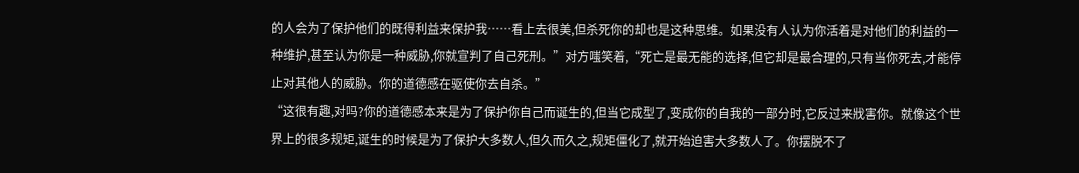的人会为了保护他们的既得利益来保护我……看上去很美,但杀死你的却也是这种思维。如果没有人认为你活着是对他们的利益的一种维护,甚至认为你是一种威胁,你就宣判了自己死刑。”对方嗤笑着,“死亡是最无能的选择,但它却是最合理的,只有当你死去,才能停止对其他人的威胁。你的道德感在驱使你去自杀。”
“这很有趣,对吗?你的道德感本来是为了保护你自己而诞生的,但当它成型了,变成你的自我的一部分时,它反过来戕害你。就像这个世界上的很多规矩,诞生的时候是为了保护大多数人,但久而久之,规矩僵化了,就开始迫害大多数人了。你摆脱不了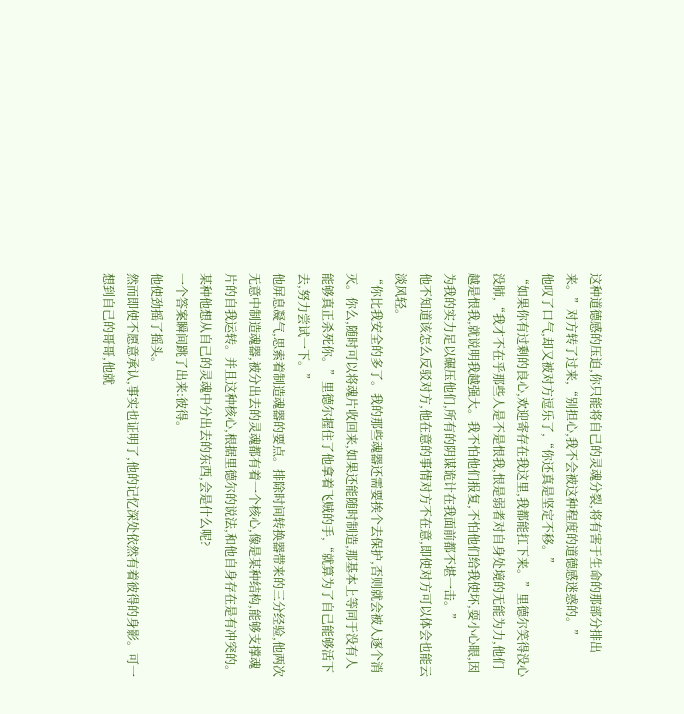这种道德感的压迫,你只能将自己的灵魂分裂,将有害于生命的那部分排出来。”对方转了过来,“别担心,我不会被这种程度的道德感迷惑的。”
他叹了口气,却又被对方逗乐了,“你还真是坚定不移。”
“如果你有过剩的良心,欢迎寄存在我这里,我都能扛下来。”里德尔笑得没心没肺,“我才不在乎那些人是不是恨我,恨是弱者对自身处境的无能为力,他们越是恨我,就说明我越强大。我不怕他们报复,不怕他们给我使坏,耍小心眼,因为我的实力足以碾压他们,所有的阴谋诡计在我面前都不堪一击。”
他不知道该怎么反驳对方,他在意的事情对方不在意,即使对方可以体会也能云淡风轻。
“你比我安全的多了。我的那些魂器还需要挨个去保护,否则就会被人逐个消灭。你么,随时可以将魂片收回来,如果还能随时制造,那基本上等同于没有人能够真正杀死你。”里德尔握住了他拿着飞贼的手,“就算为了自己能够活下去,努力尝试一下。”
他屏息凝气,思索着制造魂器的要点。排除时间转换器带来的三分经验,他两次无意中制造魂器,被分出去的灵魂都有着一个核心,像是某种结构,能够支撑魂片的自我运转。并且这种核心,根据里德尔的说法,和他自身存在是有冲突的。某种他想从自己的灵魂中分出去的东西,会是什么呢?
一个答案瞬间跳了出来:彼得。
他使劲摇了摇头。
然而即使不愿意承认,事实也证明了,他的记忆深处依然有着彼得的身影。可一想到自己的哥哥,他就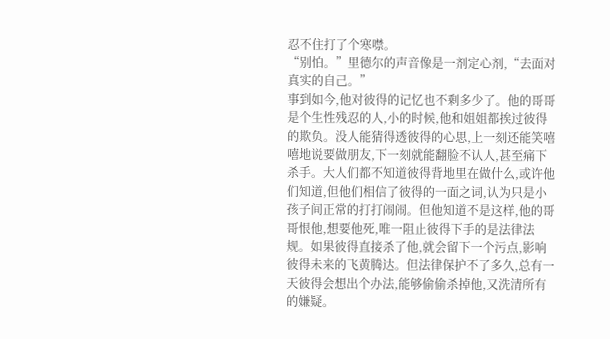忍不住打了个寒噤。
“别怕。”里德尔的声音像是一剂定心剂,“去面对真实的自己。”
事到如今,他对彼得的记忆也不剩多少了。他的哥哥是个生性残忍的人,小的时候,他和姐姐都挨过彼得的欺负。没人能猜得透彼得的心思,上一刻还能笑嘻嘻地说要做朋友,下一刻就能翻脸不认人,甚至痛下杀手。大人们都不知道彼得背地里在做什么,或许他们知道,但他们相信了彼得的一面之词,认为只是小孩子间正常的打打闹闹。但他知道不是这样,他的哥哥恨他,想要他死,唯一阻止彼得下手的是法律法规。如果彼得直接杀了他,就会留下一个污点,影响彼得未来的飞黄腾达。但法律保护不了多久,总有一天彼得会想出个办法,能够偷偷杀掉他,又洗清所有的嫌疑。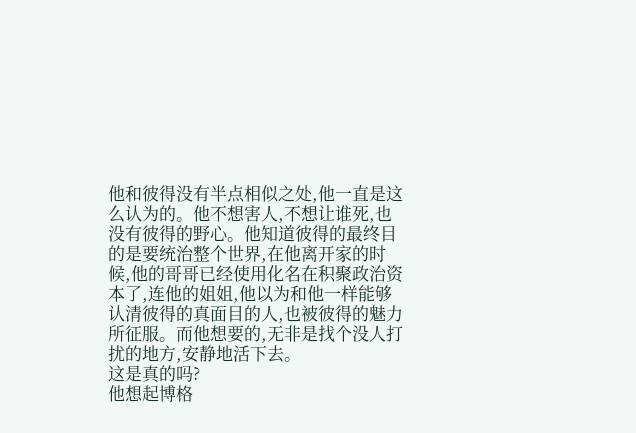他和彼得没有半点相似之处,他一直是这么认为的。他不想害人,不想让谁死,也没有彼得的野心。他知道彼得的最终目的是要统治整个世界,在他离开家的时候,他的哥哥已经使用化名在积聚政治资本了,连他的姐姐,他以为和他一样能够认清彼得的真面目的人,也被彼得的魅力所征服。而他想要的,无非是找个没人打扰的地方,安静地活下去。
这是真的吗?
他想起博格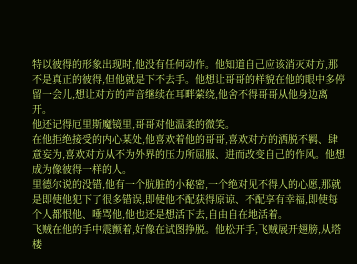特以彼得的形象出现时,他没有任何动作。他知道自己应该消灭对方,那不是真正的彼得,但他就是下不去手。他想让哥哥的样貌在他的眼中多停留一会儿,想让对方的声音继续在耳畔萦绕,他舍不得哥哥从他身边离开。
他还记得厄里斯魔镜里,哥哥对他温柔的微笑。
在他拒绝接受的内心某处,他喜欢着他的哥哥,喜欢对方的洒脱不羁、肆意妄为,喜欢对方从不为外界的压力所屈服、进而改变自己的作风。他想成为像彼得一样的人。
里德尔说的没错,他有一个肮脏的小秘密,一个绝对见不得人的心愿,那就是即使他犯下了很多错误,即使他不配获得原谅、不配享有幸福,即使每个人都恨他、唾骂他,他也还是想活下去,自由自在地活着。
飞贼在他的手中震颤着,好像在试图挣脱。他松开手,飞贼展开翅膀,从塔楼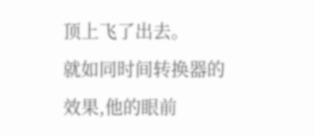顶上飞了出去。
就如同时间转换器的效果,他的眼前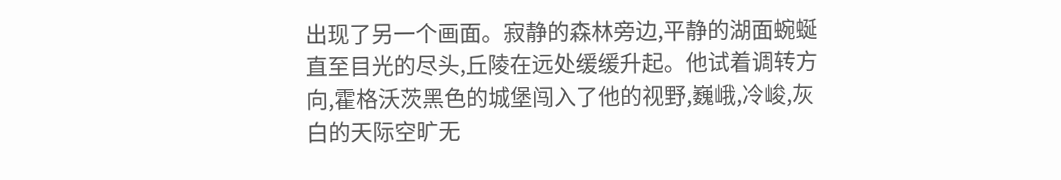出现了另一个画面。寂静的森林旁边,平静的湖面蜿蜒直至目光的尽头,丘陵在远处缓缓升起。他试着调转方向,霍格沃茨黑色的城堡闯入了他的视野,巍峨,冷峻,灰白的天际空旷无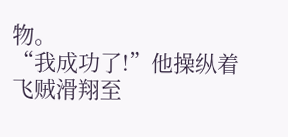物。
“我成功了!”他操纵着飞贼滑翔至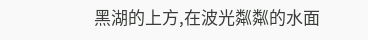黑湖的上方,在波光粼粼的水面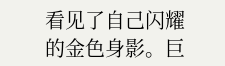看见了自己闪耀的金色身影。巨